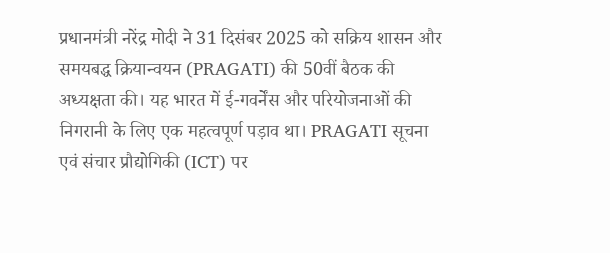प्रधानमंत्री नरेंद्र मोदी ने 31 दिसंबर 2025 को सक्रिय शासन और समयबद्ध क्रियान्वयन (PRAGATI) की 50वीं बैठक की अध्यक्षता की। यह भारत में ई-गवर्नेंस और परियोजनाओं की निगरानी के लिए एक महत्वपूर्ण पड़ाव था। PRAGATI सूचना एवं संचार प्रौद्योगिकी (ICT) पर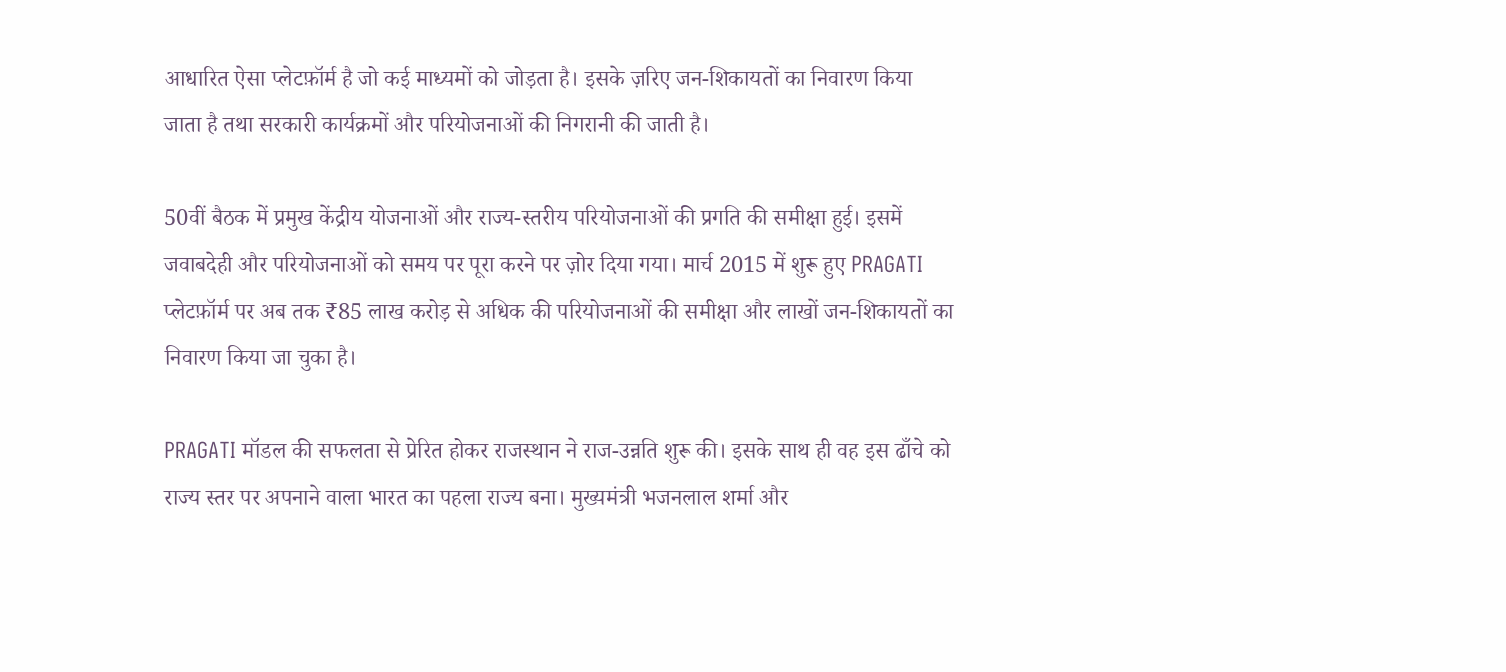आधारित ऐसा प्लेटफ़ॉर्म है जो कई माध्यमों को जोड़ता है। इसके ज़रिए जन-शिकायतों का निवारण किया जाता है तथा सरकारी कार्यक्रमों और परियोजनाओं की निगरानी की जाती है।

50वीं बैठक में प्रमुख केंद्रीय योजनाओं और राज्य-स्तरीय परियोजनाओं की प्रगति की समीक्षा हुई। इसमें जवाबदेही और परियोजनाओं को समय पर पूरा करने पर ज़ोर दिया गया। मार्च 2015 में शुरू हुए PRAGATI प्लेटफ़ॉर्म पर अब तक ₹85 लाख करोड़ से अधिक की परियोजनाओं की समीक्षा और लाखों जन-शिकायतों का निवारण किया जा चुका है।

PRAGATI मॉडल की सफलता से प्रेरित होकर राजस्थान ने राज-उन्नति शुरू की। इसके साथ ही वह इस ढाँचे को राज्य स्तर पर अपनाने वाला भारत का पहला राज्य बना। मुख्यमंत्री भजनलाल शर्मा और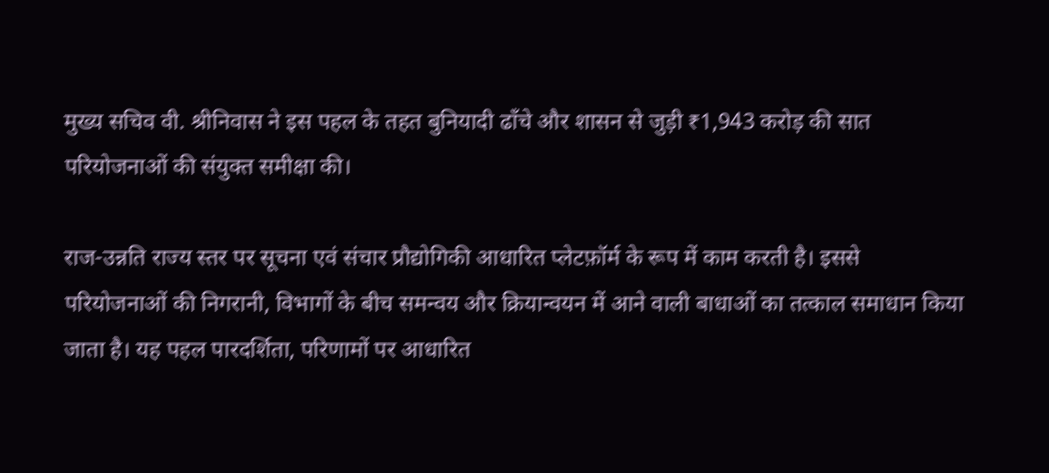मुख्य सचिव वी. श्रीनिवास ने इस पहल के तहत बुनियादी ढाँचे और शासन से जुड़ी ₹1,943 करोड़ की सात परियोजनाओं की संयुक्त समीक्षा की।

राज-उन्नति राज्य स्तर पर सूचना एवं संचार प्रौद्योगिकी आधारित प्लेटफ़ॉर्म के रूप में काम करती है। इससे परियोजनाओं की निगरानी, विभागों के बीच समन्वय और क्रियान्वयन में आने वाली बाधाओं का तत्काल समाधान किया जाता है। यह पहल पारदर्शिता, परिणामों पर आधारित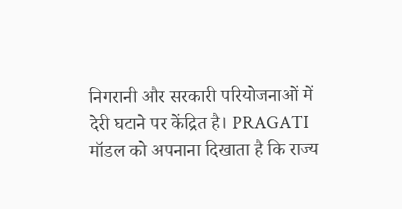निगरानी और सरकारी परियोजनाओं में देरी घटाने पर केंद्रित है। PRAGATI मॉडल को अपनाना दिखाता है कि राज्य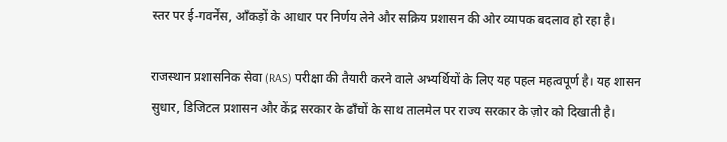स्तर पर ई-गवर्नेंस, आँकड़ों के आधार पर निर्णय लेने और सक्रिय प्रशासन की ओर व्यापक बदलाव हो रहा है।

राजस्थान प्रशासनिक सेवा (RAS) परीक्षा की तैयारी करने वाले अभ्यर्थियों के लिए यह पहल महत्वपूर्ण है। यह शासन सुधार, डिजिटल प्रशासन और केंद्र सरकार के ढाँचों के साथ तालमेल पर राज्य सरकार के ज़ोर को दिखाती है।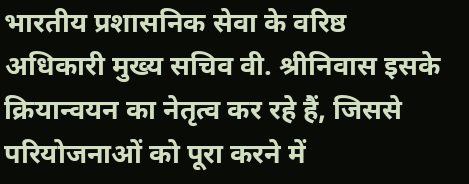भारतीय प्रशासनिक सेवा के वरिष्ठ अधिकारी मुख्य सचिव वी. श्रीनिवास इसके क्रियान्वयन का नेतृत्व कर रहे हैं, जिससे परियोजनाओं को पूरा करने में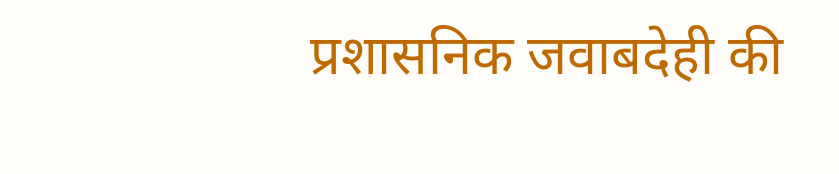प्रशासनिक जवाबदेही की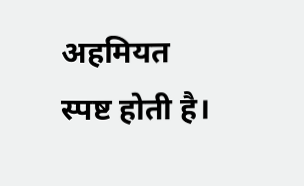अहमियत स्पष्ट होती है।